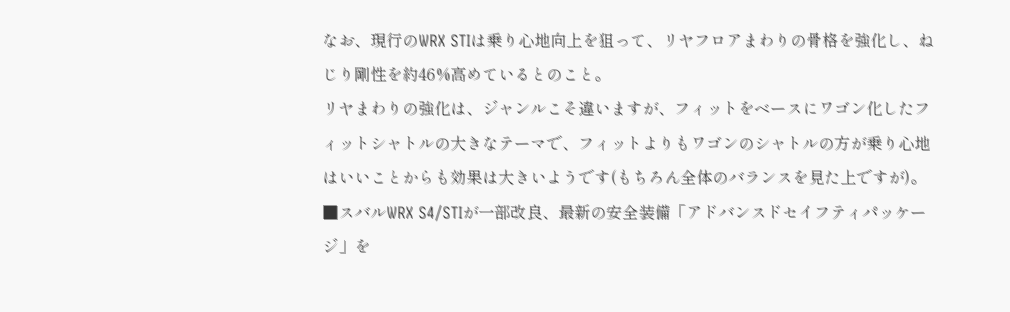なお、現行のWRX STIは乗り心地向上を狙って、リヤフロアまわりの骨格を強化し、ねじり剛性を約46%高めているとのこと。
リヤまわりの強化は、ジャンルこそ違いますが、フィットをベースにワゴン化したフィットシャトルの大きなテーマで、フィットよりもワゴンのシャトルの方が乗り心地はいいことからも効果は大きいようです(もちろん全体のバランスを見た上ですが)。
■スバルWRX S4/STIが一部改良、最新の安全装備「アドバンスドセイフティパッケージ」を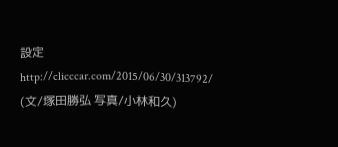設定
http://clicccar.com/2015/06/30/313792/
(文/塚田勝弘 写真/小林和久)